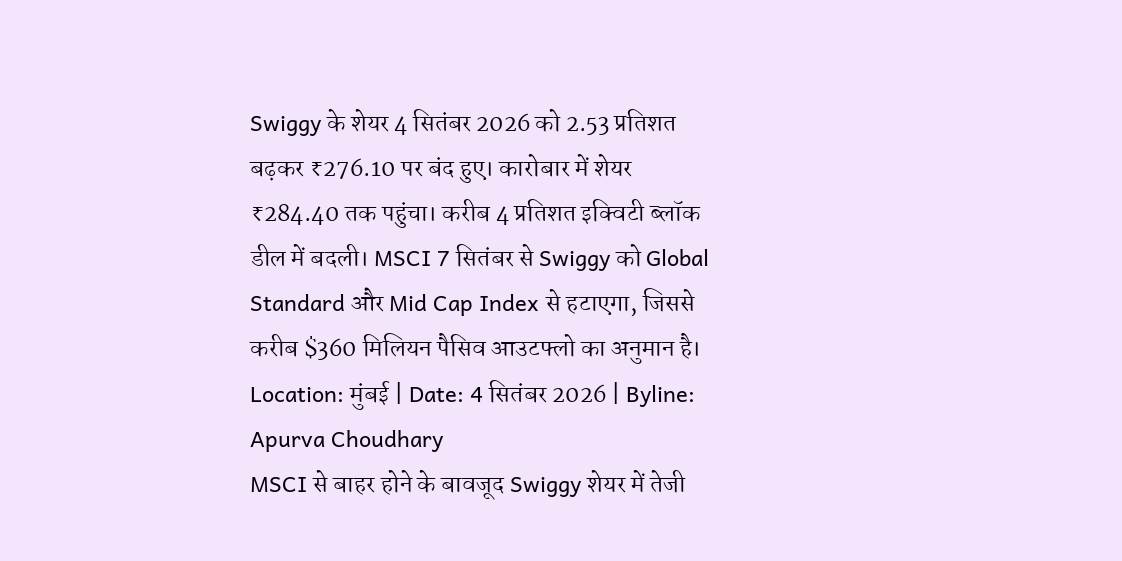Swiggy के शेयर 4 सितंबर 2026 को 2.53 प्रतिशत बढ़कर ₹276.10 पर बंद हुए। कारोबार में शेयर ₹284.40 तक पहुंचा। करीब 4 प्रतिशत इक्विटी ब्लॉक डील में बदली। MSCI 7 सितंबर से Swiggy को Global Standard और Mid Cap Index से हटाएगा, जिससे करीब $360 मिलियन पैसिव आउटफ्लो का अनुमान है।
Location: मुंबई | Date: 4 सितंबर 2026 | Byline: Apurva Choudhary
MSCI से बाहर होने के बावजूद Swiggy शेयर में तेजी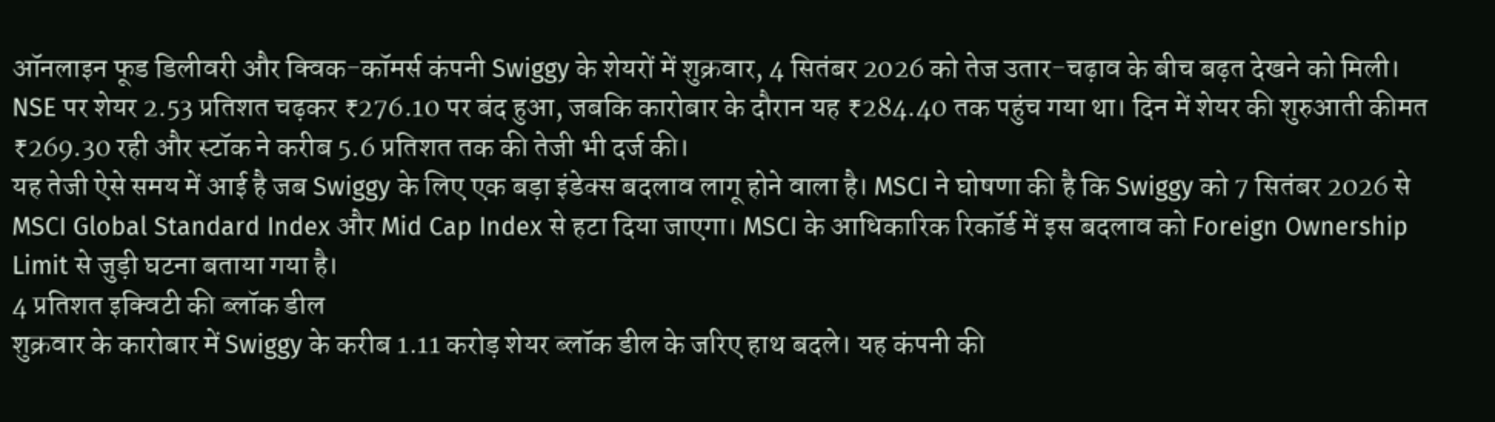ऑनलाइन फूड डिलीवरी और क्विक-कॉमर्स कंपनी Swiggy के शेयरों में शुक्रवार, 4 सितंबर 2026 को तेज उतार-चढ़ाव के बीच बढ़त देखने को मिली। NSE पर शेयर 2.53 प्रतिशत चढ़कर ₹276.10 पर बंद हुआ, जबकि कारोबार के दौरान यह ₹284.40 तक पहुंच गया था। दिन में शेयर की शुरुआती कीमत ₹269.30 रही और स्टॉक ने करीब 5.6 प्रतिशत तक की तेजी भी दर्ज की।
यह तेजी ऐसे समय में आई है जब Swiggy के लिए एक बड़ा इंडेक्स बदलाव लागू होने वाला है। MSCI ने घोषणा की है कि Swiggy को 7 सितंबर 2026 से MSCI Global Standard Index और Mid Cap Index से हटा दिया जाएगा। MSCI के आधिकारिक रिकॉर्ड में इस बदलाव को Foreign Ownership Limit से जुड़ी घटना बताया गया है।
4 प्रतिशत इक्विटी की ब्लॉक डील
शुक्रवार के कारोबार में Swiggy के करीब 1.11 करोड़ शेयर ब्लॉक डील के जरिए हाथ बदले। यह कंपनी की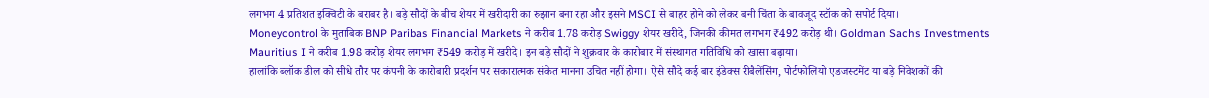लगभग 4 प्रतिशत इक्विटी के बराबर है। बड़े सौदों के बीच शेयर में खरीदारी का रुझान बना रहा और इसने MSCI से बाहर होने को लेकर बनी चिंता के बावजूद स्टॉक को सपोर्ट दिया।
Moneycontrol के मुताबिक BNP Paribas Financial Markets ने करीब 1.78 करोड़ Swiggy शेयर खरीदे, जिनकी कीमत लगभग ₹492 करोड़ थी। Goldman Sachs Investments Mauritius I ने करीब 1.98 करोड़ शेयर लगभग ₹549 करोड़ में खरीदे। इन बड़े सौदों ने शुक्रवार के कारोबार में संस्थागत गतिविधि को खासा बढ़ाया।
हालांकि ब्लॉक डील को सीधे तौर पर कंपनी के कारोबारी प्रदर्शन पर सकारात्मक संकेत मानना उचित नहीं होगा। ऐसे सौदे कई बार इंडेक्स रीबैलेंसिंग, पोर्टफोलियो एडजस्टमेंट या बड़े निवेशकों की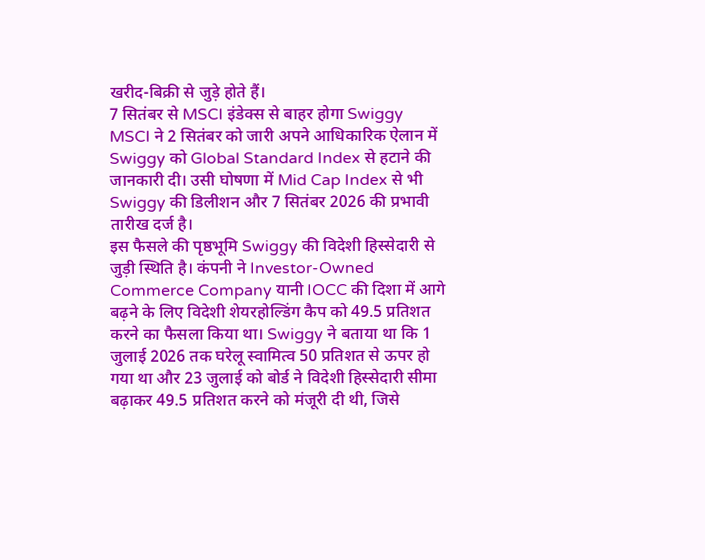खरीद-बिक्री से जुड़े होते हैं।
7 सितंबर से MSCI इंडेक्स से बाहर होगा Swiggy
MSCI ने 2 सितंबर को जारी अपने आधिकारिक ऐलान में Swiggy को Global Standard Index से हटाने की जानकारी दी। उसी घोषणा में Mid Cap Index से भी Swiggy की डिलीशन और 7 सितंबर 2026 की प्रभावी तारीख दर्ज है।
इस फैसले की पृष्ठभूमि Swiggy की विदेशी हिस्सेदारी से जुड़ी स्थिति है। कंपनी ने Investor-Owned Commerce Company यानी IOCC की दिशा में आगे बढ़ने के लिए विदेशी शेयरहोल्डिंग कैप को 49.5 प्रतिशत करने का फैसला किया था। Swiggy ने बताया था कि 1 जुलाई 2026 तक घरेलू स्वामित्व 50 प्रतिशत से ऊपर हो गया था और 23 जुलाई को बोर्ड ने विदेशी हिस्सेदारी सीमा बढ़ाकर 49.5 प्रतिशत करने को मंजूरी दी थी, जिसे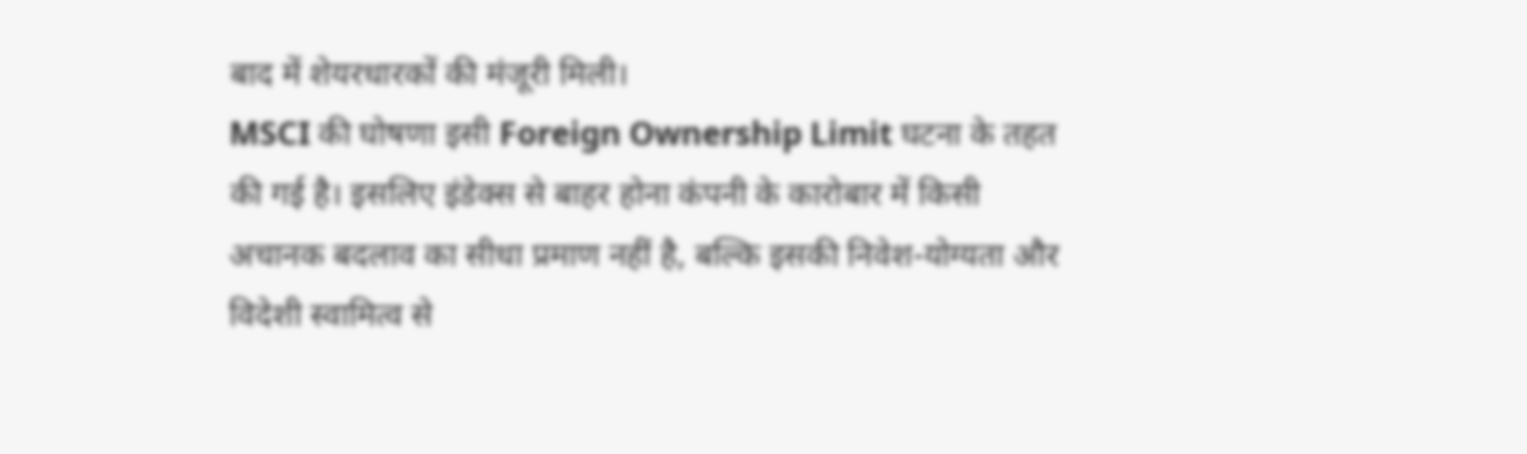बाद में शेयरधारकों की मंजूरी मिली।
MSCI की घोषणा इसी Foreign Ownership Limit घटना के तहत की गई है। इसलिए इंडेक्स से बाहर होना कंपनी के कारोबार में किसी अचानक बदलाव का सीधा प्रमाण नहीं है, बल्कि इसकी निवेश-योग्यता और विदेशी स्वामित्व से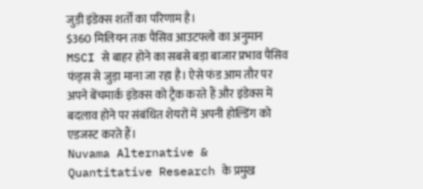जुड़ी इंडेक्स शर्तों का परिणाम है।
$360 मिलियन तक पैसिव आउटफ्लो का अनुमान
MSCI से बाहर होने का सबसे बड़ा बाजार प्रभाव पैसिव फंड्स से जुड़ा माना जा रहा है। ऐसे फंड आम तौर पर अपने बेंचमार्क इंडेक्स को ट्रैक करते हैं और इंडेक्स में बदलाव होने पर संबंधित शेयरों में अपनी होल्डिंग को एडजस्ट करते हैं।
Nuvama Alternative & Quantitative Research के प्रमुख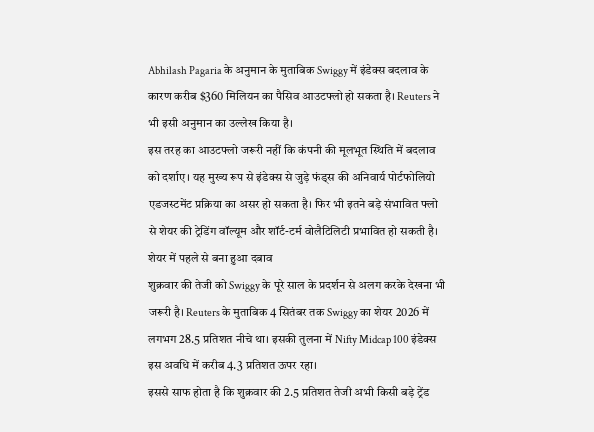Abhilash Pagaria के अनुमान के मुताबिक Swiggy में इंडेक्स बदलाव के कारण करीब $360 मिलियन का पैसिव आउटफ्लो हो सकता है। Reuters ने भी इसी अनुमान का उल्लेख किया है।
इस तरह का आउटफ्लो जरूरी नहीं कि कंपनी की मूलभूत स्थिति में बदलाव को दर्शाए। यह मुख्य रूप से इंडेक्स से जुड़े फंड्स की अनिवार्य पोर्टफोलियो एडजस्टमेंट प्रक्रिया का असर हो सकता है। फिर भी इतने बड़े संभावित फ्लो से शेयर की ट्रेडिंग वॉल्यूम और शॉर्ट-टर्म वोलैटिलिटी प्रभावित हो सकती है।
शेयर में पहले से बना हुआ दबाव
शुक्रवार की तेजी को Swiggy के पूरे साल के प्रदर्शन से अलग करके देखना भी जरूरी है। Reuters के मुताबिक 4 सितंबर तक Swiggy का शेयर 2026 में लगभग 28.5 प्रतिशत नीचे था। इसकी तुलना में Nifty Midcap 100 इंडेक्स इस अवधि में करीब 4.3 प्रतिशत ऊपर रहा।
इससे साफ होता है कि शुक्रवार की 2.5 प्रतिशत तेजी अभी किसी बड़े ट्रेंड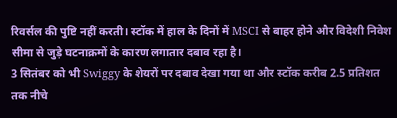रिवर्सल की पुष्टि नहीं करती। स्टॉक में हाल के दिनों में MSCI से बाहर होने और विदेशी निवेश सीमा से जुड़े घटनाक्रमों के कारण लगातार दबाव रहा है।
3 सितंबर को भी Swiggy के शेयरों पर दबाव देखा गया था और स्टॉक करीब 2.5 प्रतिशत तक नीचे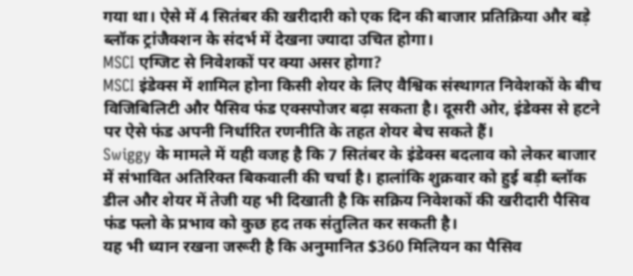गया था। ऐसे में 4 सितंबर की खरीदारी को एक दिन की बाजार प्रतिक्रिया और बड़े ब्लॉक ट्रांजैक्शन के संदर्भ में देखना ज्यादा उचित होगा।
MSCI एग्जिट से निवेशकों पर क्या असर होगा?
MSCI इंडेक्स में शामिल होना किसी शेयर के लिए वैश्विक संस्थागत निवेशकों के बीच विजिबिलिटी और पैसिव फंड एक्सपोजर बढ़ा सकता है। दूसरी ओर, इंडेक्स से हटने पर ऐसे फंड अपनी निर्धारित रणनीति के तहत शेयर बेच सकते हैं।
Swiggy के मामले में यही वजह है कि 7 सितंबर के इंडेक्स बदलाव को लेकर बाजार में संभावित अतिरिक्त बिकवाली की चर्चा है। हालांकि शुक्रवार को हुई बड़ी ब्लॉक डील और शेयर में तेजी यह भी दिखाती है कि सक्रिय निवेशकों की खरीदारी पैसिव फंड फ्लो के प्रभाव को कुछ हद तक संतुलित कर सकती है।
यह भी ध्यान रखना जरूरी है कि अनुमानित $360 मिलियन का पैसिव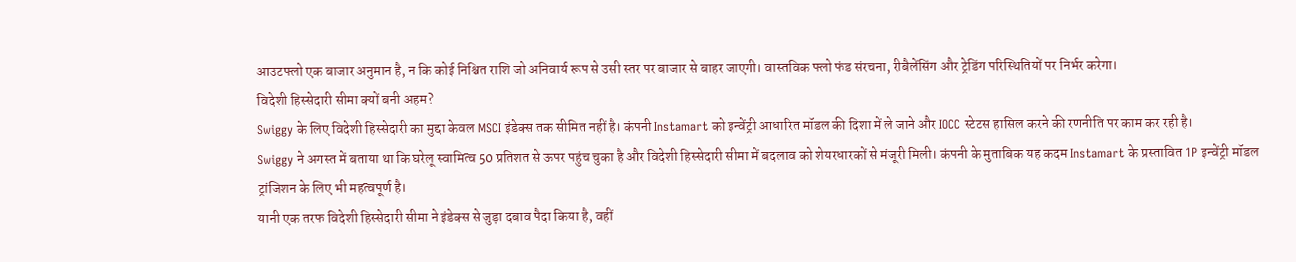आउटफ्लो एक बाजार अनुमान है, न कि कोई निश्चित राशि जो अनिवार्य रूप से उसी स्तर पर बाजार से बाहर जाएगी। वास्तविक फ्लो फंड संरचना, रीबैलेंसिंग और ट्रेडिंग परिस्थितियों पर निर्भर करेगा।
विदेशी हिस्सेदारी सीमा क्यों बनी अहम?
Swiggy के लिए विदेशी हिस्सेदारी का मुद्दा केवल MSCI इंडेक्स तक सीमित नहीं है। कंपनी Instamart को इन्वेंट्री आधारित मॉडल की दिशा में ले जाने और IOCC स्टेटस हासिल करने की रणनीति पर काम कर रही है।
Swiggy ने अगस्त में बताया था कि घरेलू स्वामित्व 50 प्रतिशत से ऊपर पहुंच चुका है और विदेशी हिस्सेदारी सीमा में बदलाव को शेयरधारकों से मंजूरी मिली। कंपनी के मुताबिक यह कदम Instamart के प्रस्तावित 1P इन्वेंट्री मॉडल ट्रांजिशन के लिए भी महत्वपूर्ण है।
यानी एक तरफ विदेशी हिस्सेदारी सीमा ने इंडेक्स से जुड़ा दबाव पैदा किया है, वहीं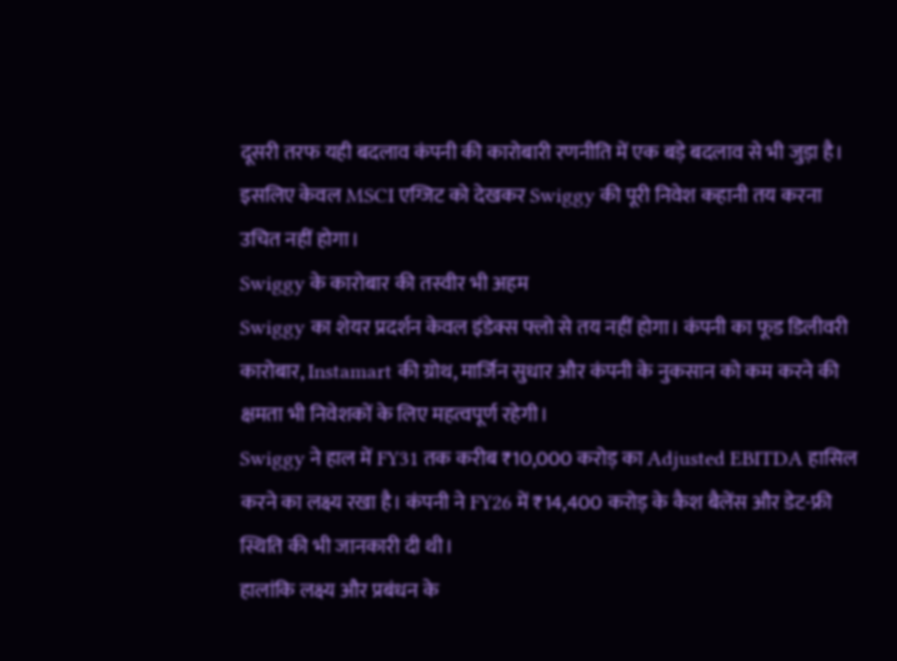दूसरी तरफ यही बदलाव कंपनी की कारोबारी रणनीति में एक बड़े बदलाव से भी जुड़ा है। इसलिए केवल MSCI एग्जिट को देखकर Swiggy की पूरी निवेश कहानी तय करना उचित नहीं होगा।
Swiggy के कारोबार की तस्वीर भी अहम
Swiggy का शेयर प्रदर्शन केवल इंडेक्स फ्लो से तय नहीं होगा। कंपनी का फूड डिलीवरी कारोबार, Instamart की ग्रोथ, मार्जिन सुधार और कंपनी के नुकसान को कम करने की क्षमता भी निवेशकों के लिए महत्वपूर्ण रहेगी।
Swiggy ने हाल में FY31 तक करीब ₹10,000 करोड़ का Adjusted EBITDA हासिल करने का लक्ष्य रखा है। कंपनी ने FY26 में ₹14,400 करोड़ के कैश बैलेंस और डेट-फ्री स्थिति की भी जानकारी दी थी।
हालांकि लक्ष्य और प्रबंधन के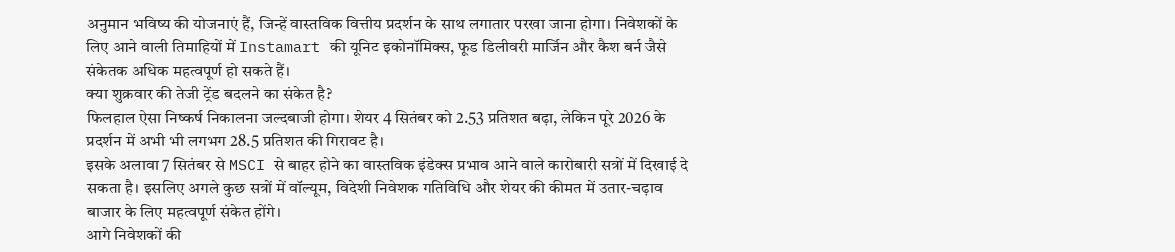अनुमान भविष्य की योजनाएं हैं, जिन्हें वास्तविक वित्तीय प्रदर्शन के साथ लगातार परखा जाना होगा। निवेशकों के लिए आने वाली तिमाहियों में Instamart की यूनिट इकोनॉमिक्स, फूड डिलीवरी मार्जिन और कैश बर्न जैसे संकेतक अधिक महत्वपूर्ण हो सकते हैं।
क्या शुक्रवार की तेजी ट्रेंड बदलने का संकेत है?
फिलहाल ऐसा निष्कर्ष निकालना जल्दबाजी होगा। शेयर 4 सितंबर को 2.53 प्रतिशत बढ़ा, लेकिन पूरे 2026 के प्रदर्शन में अभी भी लगभग 28.5 प्रतिशत की गिरावट है।
इसके अलावा 7 सितंबर से MSCI से बाहर होने का वास्तविक इंडेक्स प्रभाव आने वाले कारोबारी सत्रों में दिखाई दे सकता है। इसलिए अगले कुछ सत्रों में वॉल्यूम, विदेशी निवेशक गतिविधि और शेयर की कीमत में उतार-चढ़ाव बाजार के लिए महत्वपूर्ण संकेत होंगे।
आगे निवेशकों की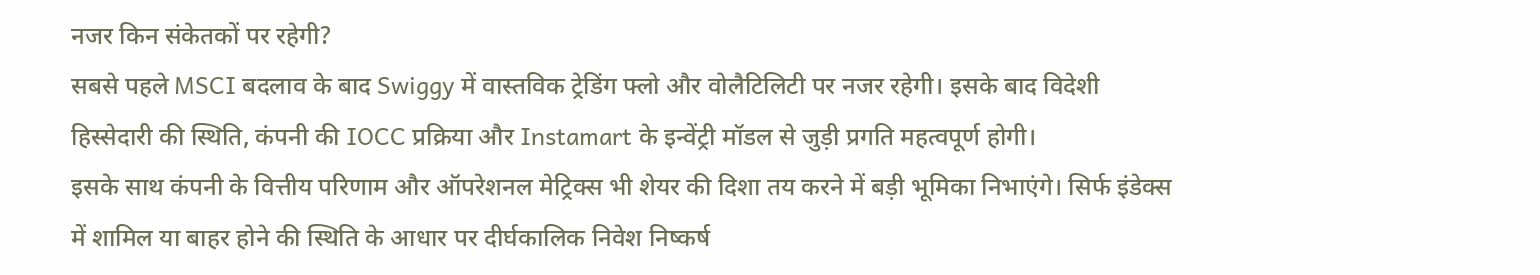नजर किन संकेतकों पर रहेगी?
सबसे पहले MSCI बदलाव के बाद Swiggy में वास्तविक ट्रेडिंग फ्लो और वोलैटिलिटी पर नजर रहेगी। इसके बाद विदेशी हिस्सेदारी की स्थिति, कंपनी की IOCC प्रक्रिया और Instamart के इन्वेंट्री मॉडल से जुड़ी प्रगति महत्वपूर्ण होगी।
इसके साथ कंपनी के वित्तीय परिणाम और ऑपरेशनल मेट्रिक्स भी शेयर की दिशा तय करने में बड़ी भूमिका निभाएंगे। सिर्फ इंडेक्स में शामिल या बाहर होने की स्थिति के आधार पर दीर्घकालिक निवेश निष्कर्ष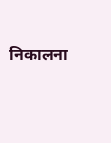निकालना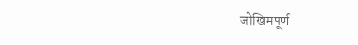जोखिमपूर्ण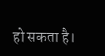हो सकता है।